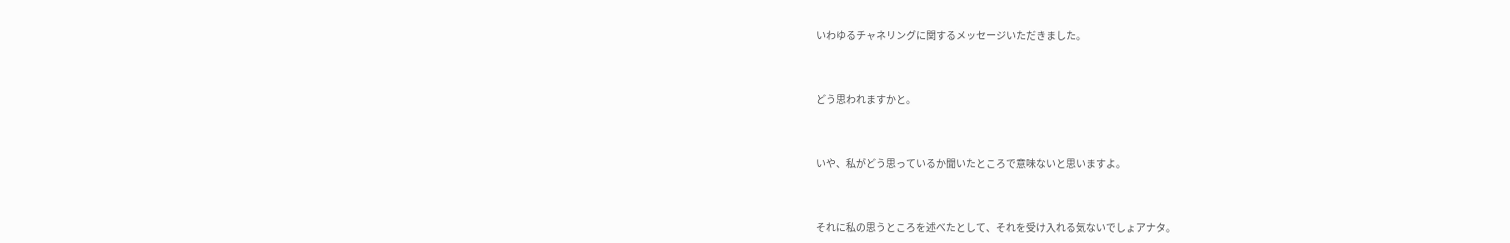いわゆるチャネリングに関するメッセージいただきました。



どう思われますかと。



いや、私がどう思っているか聞いたところで意味ないと思いますよ。



それに私の思うところを述べたとして、それを受け入れる気ないでしょアナタ。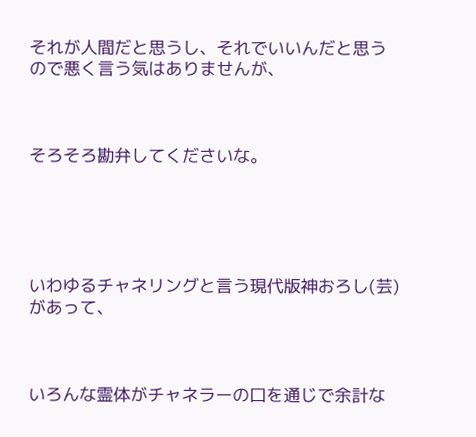それが人間だと思うし、それでいいんだと思うので悪く言う気はありませんが、



そろそろ勘弁してくださいな。





いわゆるチャネリングと言う現代版神おろし(芸)があって、



いろんな霊体がチャネラーの口を通じで余計な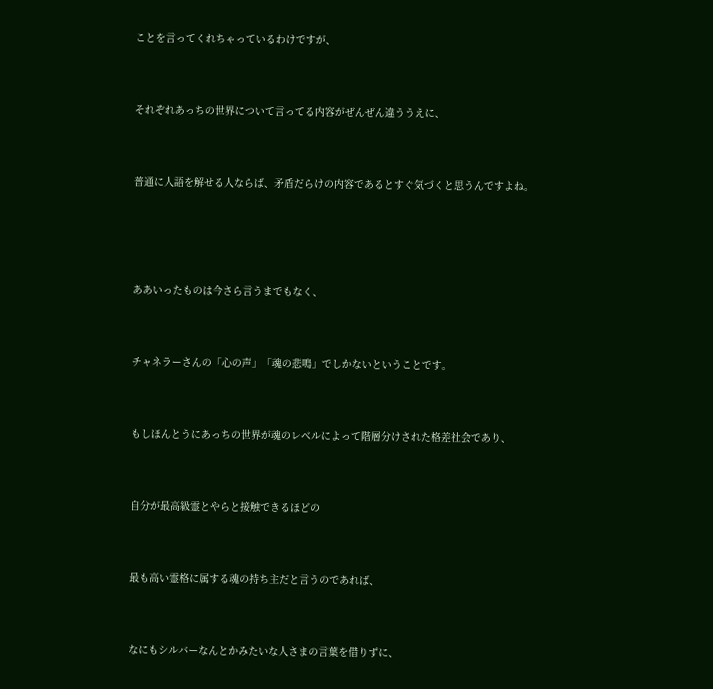ことを言ってくれちゃっているわけですが、



それぞれあっちの世界について言ってる内容がぜんぜん違ううえに、



普通に人語を解せる人ならば、矛盾だらけの内容であるとすぐ気づくと思うんですよね。





ああいったものは今さら言うまでもなく、



チャネラーさんの「心の声」「魂の悲鳴」でしかないということです。



もしほんとうにあっちの世界が魂のレベルによって階層分けされた格差社会であり、



自分が最高級霊とやらと接触できるほどの



最も高い霊格に属する魂の持ち主だと言うのであれば、



なにもシルバーなんとかみたいな人さまの言葉を借りずに、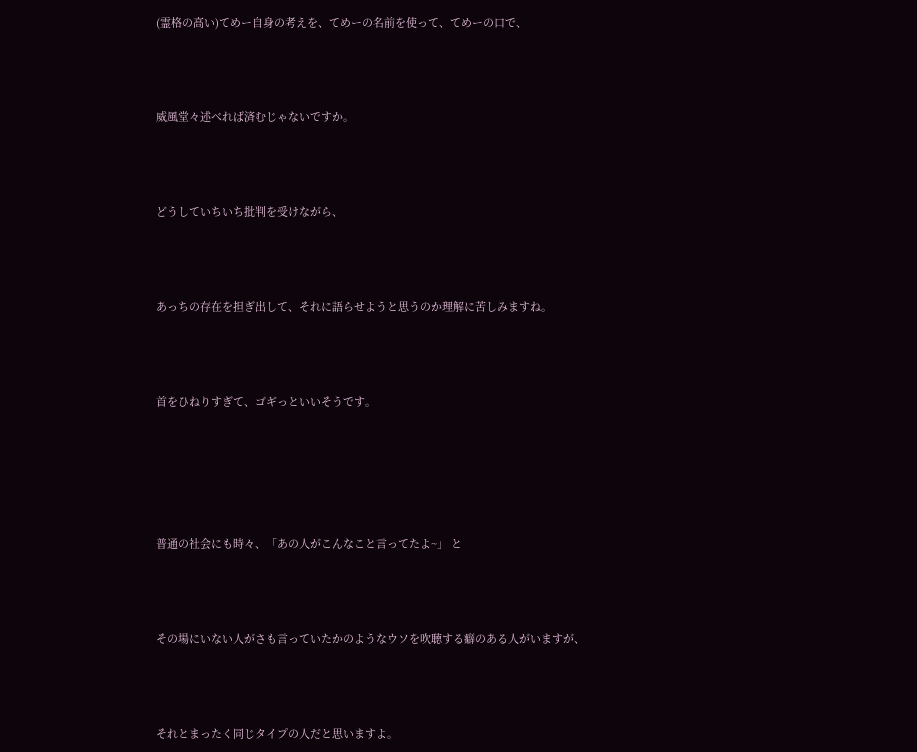(霊格の高い)てめー自身の考えを、てめーの名前を使って、てめーの口で、



威風堂々述べれば済むじゃないですか。



どうしていちいち批判を受けながら、



あっちの存在を担ぎ出して、それに語らせようと思うのか理解に苦しみますね。



首をひねりすぎて、ゴギっといいそうです。





普通の社会にも時々、「あの人がこんなこと言ってたよ~」 と



その場にいない人がさも言っていたかのようなウソを吹聴する癖のある人がいますが、



それとまったく同じタイプの人だと思いますよ。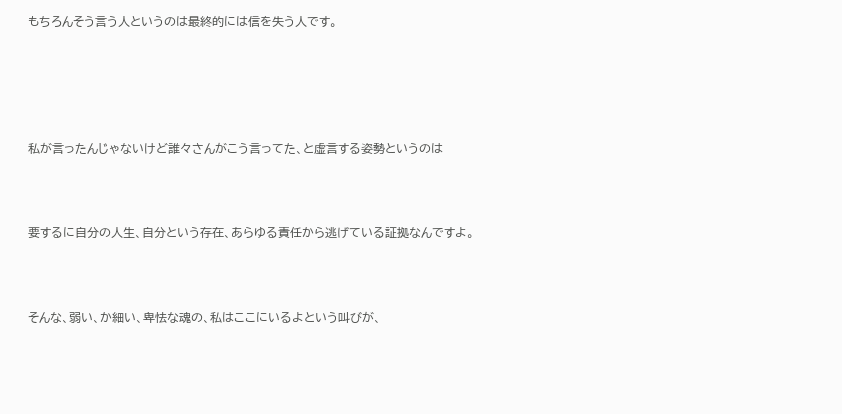もちろんそう言う人というのは最終的には信を失う人です。





私が言ったんじゃないけど誰々さんがこう言ってた、と虚言する姿勢というのは



要するに自分の人生、自分という存在、あらゆる責任から逃げている証拠なんですよ。



そんな、弱い、か細い、卑怯な魂の、私はここにいるよという叫びが、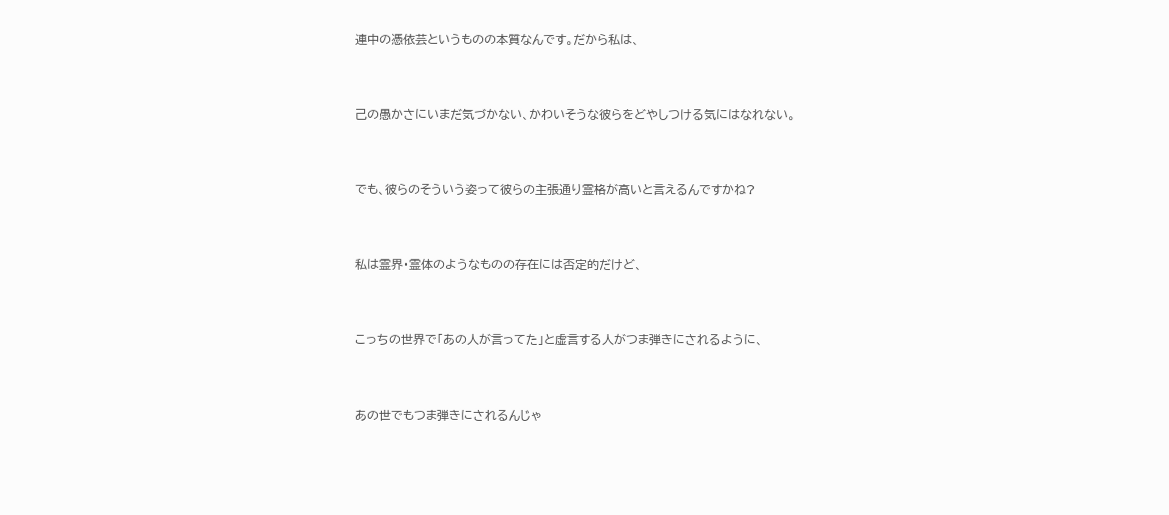連中の憑依芸というものの本質なんです。だから私は、



己の愚かさにいまだ気づかない、かわいそうな彼らをどやしつける気にはなれない。



でも、彼らのそういう姿って彼らの主張通り霊格が高いと言えるんですかね?



私は霊界・霊体のようなものの存在には否定的だけど、



こっちの世界で「あの人が言ってた」と虚言する人がつま弾きにされるように、



あの世でもつま弾きにされるんじゃ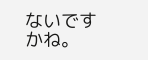ないですかね。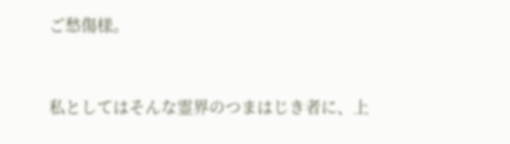ご愁傷様。



私としてはそんな霊界のつまはじき者に、上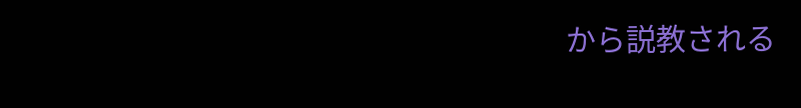から説教される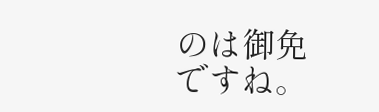のは御免ですね。